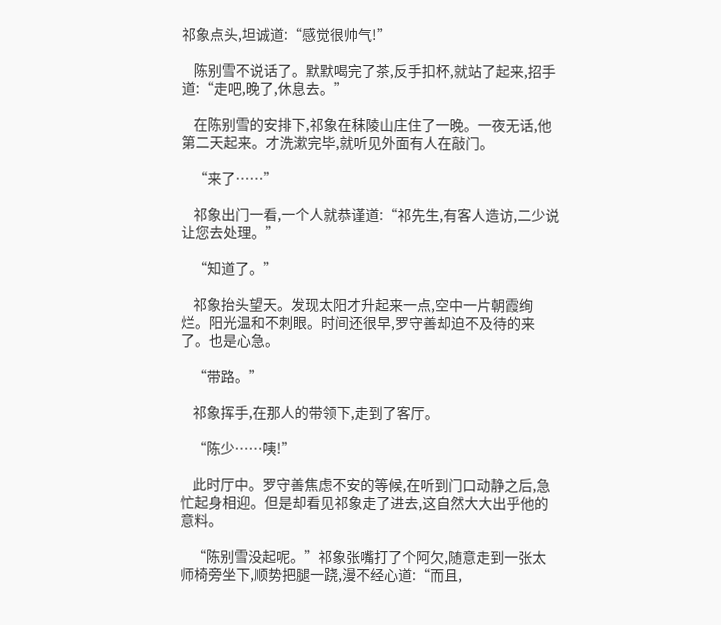祁象点头,坦诚道:“感觉很帅气!”

    陈别雪不说话了。默默喝完了茶,反手扣杯,就站了起来,招手道:“走吧,晚了,休息去。”

    在陈别雪的安排下,祁象在秣陵山庄住了一晚。一夜无话,他第二天起来。才洗漱完毕,就听见外面有人在敲门。

    “来了……”

    祁象出门一看,一个人就恭谨道:“祁先生,有客人造访,二少说让您去处理。”

    “知道了。”

    祁象抬头望天。发现太阳才升起来一点,空中一片朝霞绚烂。阳光温和不刺眼。时间还很早,罗守善却迫不及待的来了。也是心急。

    “带路。”

    祁象挥手,在那人的带领下,走到了客厅。

    “陈少……咦!”

    此时厅中。罗守善焦虑不安的等候,在听到门口动静之后,急忙起身相迎。但是却看见祁象走了进去,这自然大大出乎他的意料。

    “陈别雪没起呢。”祁象张嘴打了个阿欠,随意走到一张太师椅旁坐下,顺势把腿一跷,漫不经心道:“而且,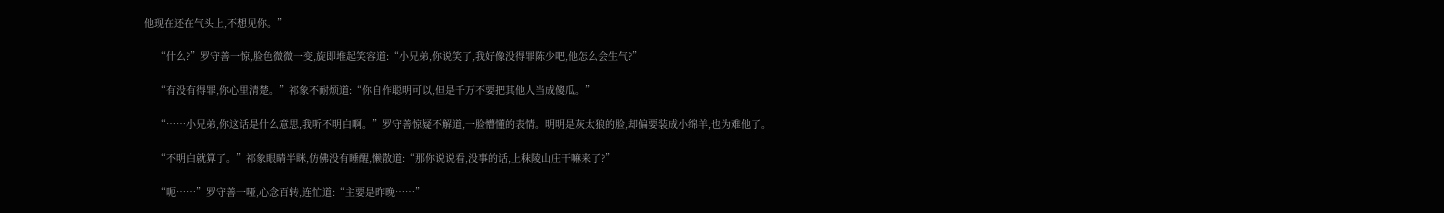他现在还在气头上,不想见你。”

    “什么?”罗守善一惊,脸色微微一变,旋即堆起笑容道:“小兄弟,你说笑了,我好像没得罪陈少吧,他怎么会生气?”

    “有没有得罪,你心里清楚。”祁象不耐烦道:“你自作聪明可以,但是千万不要把其他人当成傻瓜。”

    “……小兄弟,你这话是什么意思,我听不明白啊。”罗守善惊疑不解道,一脸懵懂的表情。明明是灰太狼的脸,却偏要装成小绵羊,也为难他了。

    “不明白就算了。”祁象眼睛半眯,仿佛没有睡醒,懒散道:“那你说说看,没事的话,上秣陵山庄干嘛来了?”

    “呃……”罗守善一哑,心念百转,连忙道:“主要是昨晚……”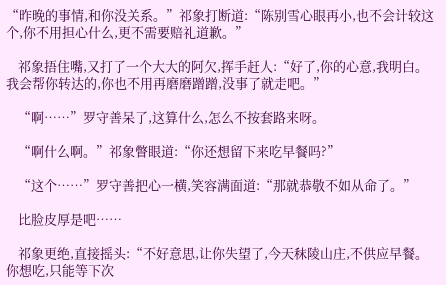“昨晚的事情,和你没关系。”祁象打断道:“陈别雪心眼再小,也不会计较这个,你不用担心什么,更不需要赔礼道歉。”

    祁象捂住嘴,又打了一个大大的阿欠,挥手赶人:“好了,你的心意,我明白。我会帮你转达的,你也不用再磨磨蹭蹭,没事了就走吧。”

    “啊……”罗守善呆了,这算什么,怎么不按套路来呀。

    “啊什么啊。”祁象瞥眼道:“你还想留下来吃早餐吗?”

    “这个……”罗守善把心一横,笑容满面道:“那就恭敬不如从命了。”

    比脸皮厚是吧……

    祁象更绝,直接摇头:“不好意思,让你失望了,今天秣陵山庄,不供应早餐。你想吃,只能等下次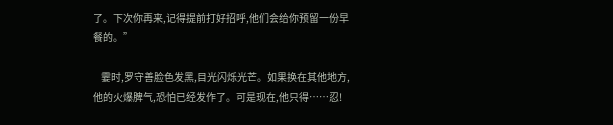了。下次你再来,记得提前打好招呼,他们会给你预留一份早餐的。”

    霎时,罗守善脸色发黑,目光闪烁光芒。如果换在其他地方,他的火爆脾气,恐怕已经发作了。可是现在,他只得……忍!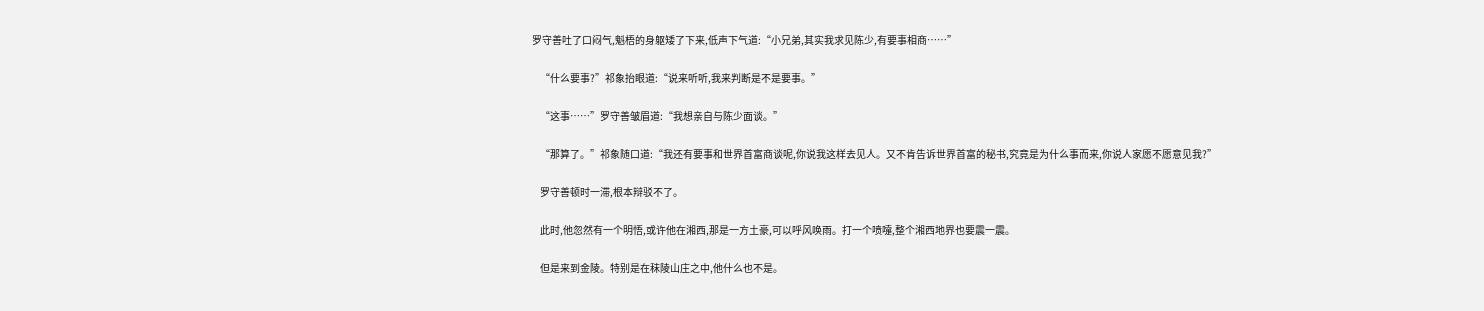罗守善吐了口闷气,魁梧的身躯矮了下来,低声下气道:“小兄弟,其实我求见陈少,有要事相商……”

    “什么要事?”祁象抬眼道:“说来听听,我来判断是不是要事。”

    “这事……”罗守善皱眉道:“我想亲自与陈少面谈。”

    “那算了。”祁象随口道:“我还有要事和世界首富商谈呢,你说我这样去见人。又不肯告诉世界首富的秘书,究竟是为什么事而来,你说人家愿不愿意见我?”

    罗守善顿时一滞,根本辩驳不了。

    此时,他忽然有一个明悟,或许他在湘西,那是一方土豪,可以呼风唤雨。打一个喷嚏,整个湘西地界也要震一震。

    但是来到金陵。特别是在秣陵山庄之中,他什么也不是。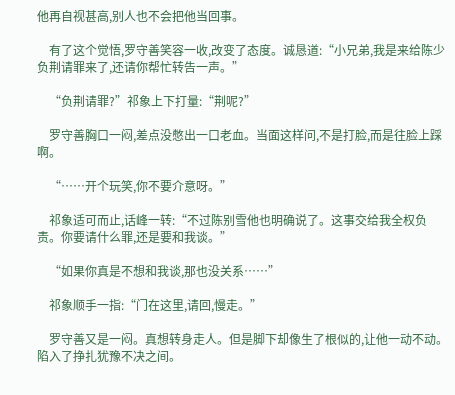他再自视甚高,别人也不会把他当回事。

    有了这个觉悟,罗守善笑容一收,改变了态度。诚恳道:“小兄弟,我是来给陈少负荆请罪来了,还请你帮忙转告一声。”

    “负荆请罪?”祁象上下打量:“荆呢?”

    罗守善胸口一闷,差点没憋出一口老血。当面这样问,不是打脸,而是往脸上踩啊。

    “……开个玩笑,你不要介意呀。”

    祁象适可而止,话峰一转:“不过陈别雪他也明确说了。这事交给我全权负责。你要请什么罪,还是要和我谈。”

    “如果你真是不想和我谈,那也没关系……”

    祁象顺手一指:“门在这里,请回,慢走。”

    罗守善又是一闷。真想转身走人。但是脚下却像生了根似的,让他一动不动。陷入了挣扎犹豫不决之间。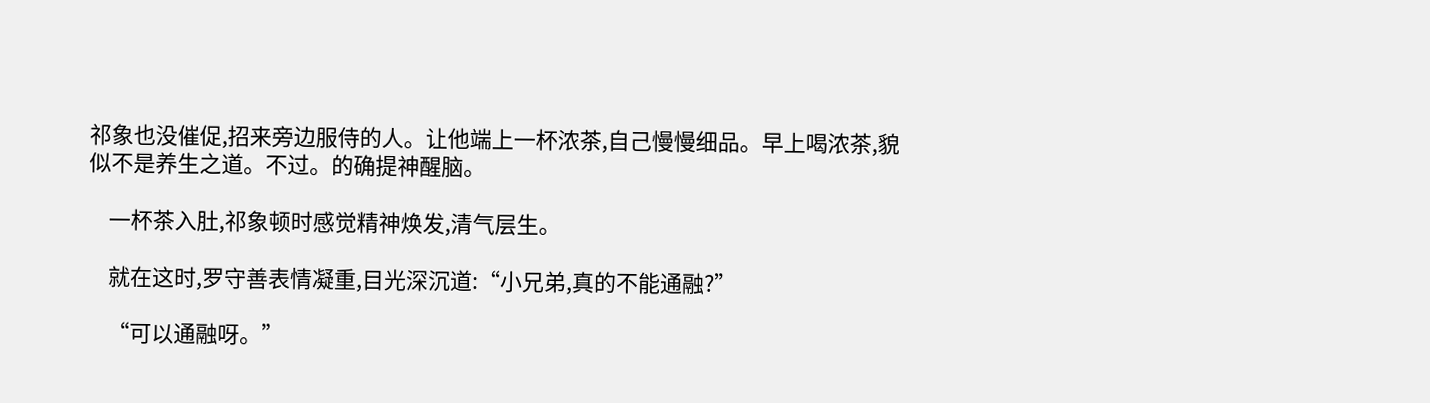祁象也没催促,招来旁边服侍的人。让他端上一杯浓茶,自己慢慢细品。早上喝浓茶,貌似不是养生之道。不过。的确提神醒脑。

    一杯茶入肚,祁象顿时感觉精神焕发,清气层生。

    就在这时,罗守善表情凝重,目光深沉道:“小兄弟,真的不能通融?”

    “可以通融呀。”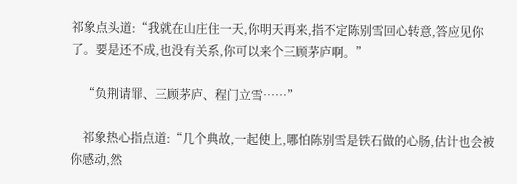祁象点头道:“我就在山庄住一天,你明天再来,指不定陈别雪回心转意,答应见你了。要是还不成,也没有关系,你可以来个三顾茅庐啊。”

    “负荆请罪、三顾茅庐、程门立雪……”

    祁象热心指点道:“几个典故,一起使上,哪怕陈别雪是铁石做的心肠,估计也会被你感动,然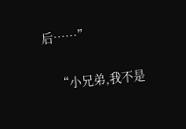后……”

    “小兄弟,我不是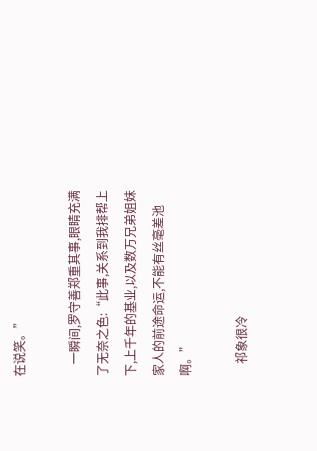在说笑。”

    一瞬间,罗守善郑重其事,眼睛充满了无奈之色:“此事,关系到我排帮上下,上千年的基业,以及数万兄弟姐妹家人的前途命运,不能有丝毫差池啊。”

    祁象很冷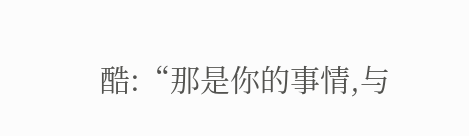酷:“那是你的事情,与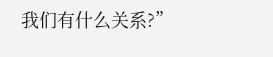我们有什么关系?”